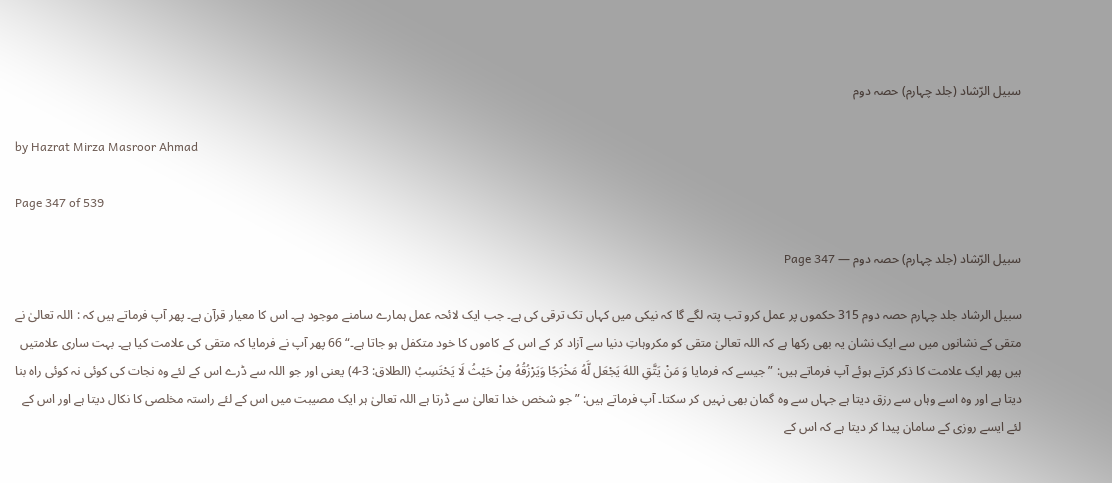سبیل الرّشاد (جلد چہارم) حصہ دوم

by Hazrat Mirza Masroor Ahmad

Page 347 of 539

سبیل الرّشاد (جلد چہارم) حصہ دوم — Page 347

سبیل الرشاد جلد چہارم حصہ دوم 315 حکموں پر عمل کرو تب پتہ لگے گا کہ نیکی میں کہاں تک ترقی کی ہے۔ جب ایک لائحہ عمل ہمارے سامنے موجود ہے۔ اس کا معیار قرآن ہے۔ پھر آپ فرماتے ہیں کہ : اللہ تعالیٰ نے متقی کے نشانوں میں سے ایک نشان یہ بھی رکھا ہے کہ اللہ تعالیٰ متقی کو مکروہاتِ دنیا سے آزاد کر کے اس کے کاموں کا خود متکفل ہو جاتا ہے۔“ 66 پھر آپ نے فرمایا کہ متقی کی علامت کیا ہے۔ بہت ساری علامتیں ہیں پھر ایک علامت کا ذکر کرتے ہوئے آپ فرماتے ہیں: ” جیسے کہ فرمایا وَ مَنْ يَتَّقِ اللهَ يَجْعَل لَّهُ مَخْرَجًا وَيَرْزُقُهُ مِنْ حَيْثُ لَا يَحْتَسِبُ (الطلاق: 3-4) یعنی اور جو اللہ سے ڈرے اس کے لئے وہ نجات کی کوئی نہ کوئی راہ بنا دیتا ہے اور وہ اسے وہاں سے رزق دیتا ہے جہاں سے وہ گمان بھی نہیں کر سکتا۔ آپ فرماتے ہیں: ”جو شخص خدا تعالیٰ سے ڈرتا ہے اللہ تعالیٰ ہر ایک مصیبت میں اس کے لئے راستہ مخلصی کا نکال دیتا ہے اور اس کے لئے ایسے روزی کے سامان پیدا کر دیتا ہے کہ اس کے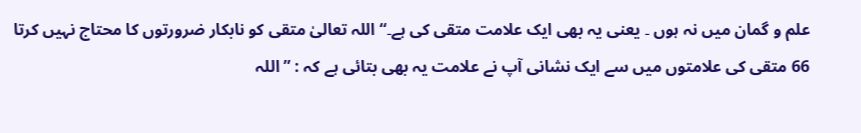علم و گمان میں نہ ہوں ۔ یعنی یہ بھی ایک علامت متقی کی ہے۔“ اللہ تعالیٰ متقی کو نابکار ضرورتوں کا محتاج نہیں کرتا 66 متقی کی علامتوں میں سے ایک نشانی آپ نے علامت یہ بھی بتائی ہے کہ : ” اللہ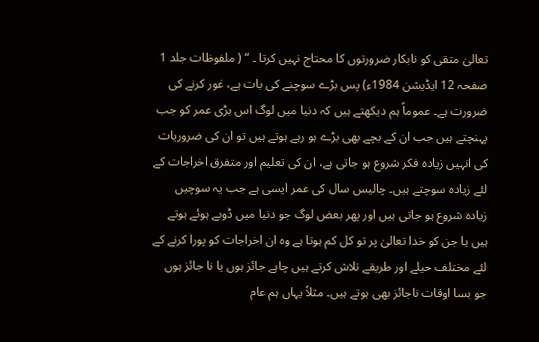تعالیٰ متقی کو نابکار ضرورتوں کا محتاج نہیں کرتا ۔ “ ( ملفوظات جلد 1 صفحہ 12 ایڈیشن 1984ء) پس بڑے سوچنے کی بات ہے، غور کرنے کی ضرورت ہے۔ عموماً ہم دیکھتے ہیں کہ دنیا میں لوگ اس بڑی عمر کو جب پہنچتے ہیں جب ان کے بچے بھی بڑے ہو رہے ہوتے ہیں تو ان کی ضروریات کی انہیں زیادہ فکر شروع ہو جاتی ہے، ان کی تعلیم اور متفرق اخراجات کے لئے زیادہ سوچتے ہیں۔ چالیس سال کی عمر ایسی ہے جب یہ سوچیں زیادہ شروع ہو جاتی ہیں اور پھر بعض لوگ جو دنیا میں ڈوبے ہوئے ہوتے ہیں یا جن کو خدا تعالیٰ پر تو کل کم ہوتا ہے وہ ان اخراجات کو پورا کرنے کے لئے مختلف حیلے اور طریقے تلاش کرتے ہیں چاہے جائز ہوں یا نا جائز ہوں جو بسا اوقات ناجائز بھی ہوتے ہیں۔ مثلاً یہاں ہم عام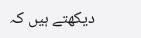دیکھتے ہیں کہ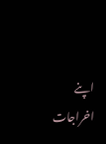اپنے اخراجات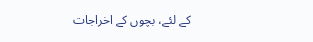کے لئے، بچوں کے اخراجات